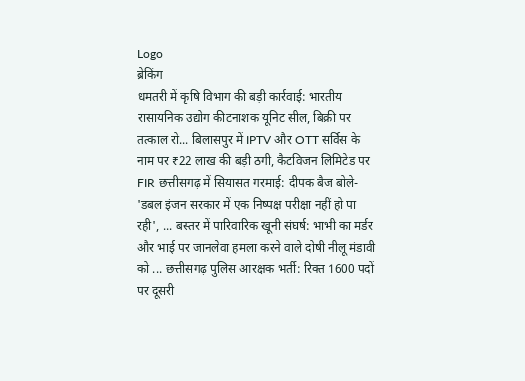Logo
ब्रेकिंग
धमतरी में कृषि विभाग की बड़ी कार्रवाई: भारतीय रासायनिक उद्योग कीटनाशक यूनिट सील, बिक्री पर तत्काल रो... बिलासपुर में IPTV और OTT सर्विस के नाम पर ₹22 लाख की बड़ी ठगी, कैटविजन लिमिटेड पर FIR छत्तीसगढ़ में सियासत गरमाई: दीपक बैज बोले- 'डबल इंजन सरकार में एक निष्पक्ष परीक्षा नहीं हो पा रही', ... बस्तर में पारिवारिक खूनी संघर्ष: भाभी का मर्डर और भाई पर जानलेवा हमला करने वाले दोषी नीलू मंडावी को ... छत्तीसगढ़ पुलिस आरक्षक भर्ती: रिक्त 1600 पदों पर दूसरी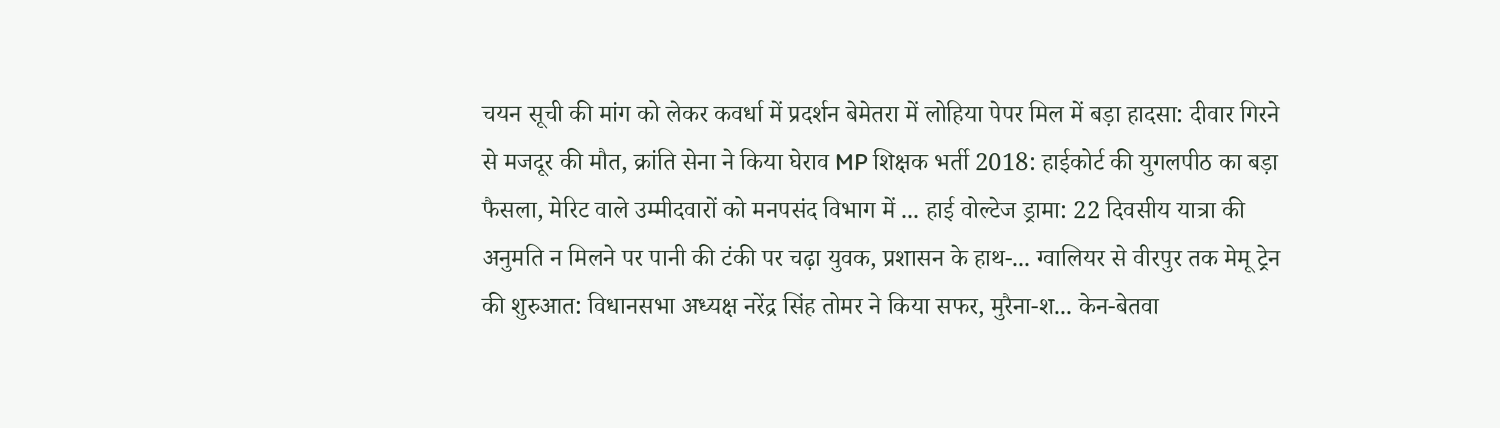चयन सूची की मांग को लेकर कवर्धा में प्रदर्शन बेमेतरा में लोहिया पेपर मिल में बड़ा हादसा: दीवार गिरने से मजदूर की मौत, क्रांति सेना ने किया घेराव MP शिक्षक भर्ती 2018: हाईकोर्ट की युगलपीठ का बड़ा फैसला, मेरिट वाले उम्मीदवारों को मनपसंद विभाग में ... हाई वोल्टेज ड्रामा: 22 दिवसीय यात्रा की अनुमति न मिलने पर पानी की टंकी पर चढ़ा युवक, प्रशासन के हाथ-... ग्वालियर से वीरपुर तक मेमू ट्रेन की शुरुआत: विधानसभा अध्यक्ष नरेंद्र सिंह तोमर ने किया सफर, मुरैना-श... केन-बेतवा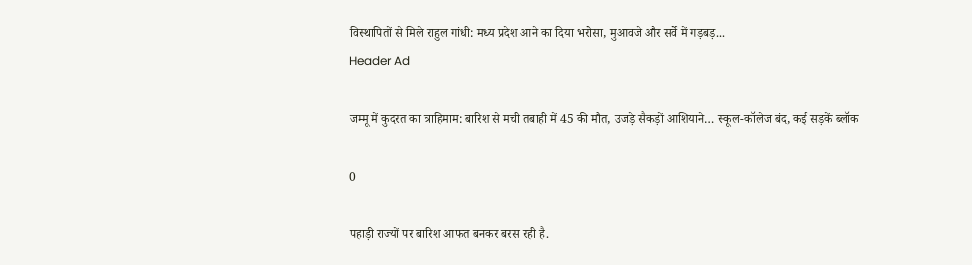विस्थापितों से मिले राहुल गांधी: मध्य प्रदेश आने का दिया भरोसा, मुआवजे और सर्वे में गड़बड़...
Header Ad

जम्मू में कुदरत का त्राहिमाम: बारिश से मची तबाही में 45 की मौत, उजड़े सैकड़ों आशियाने… स्कूल-कॉलेज बंद, कई सड़कें ब्लॉक

0

पहाड़ी राज्यों पर बारिश आफत बनकर बरस रही है.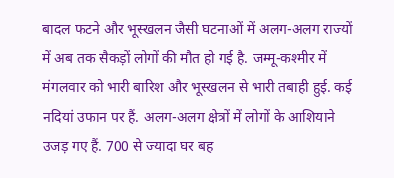बादल फटने और भूस्खलन जैसी घटनाओं में अलग-अलग राज्यों में अब तक सैकड़ों लोगों की मौत हो गई है. जम्मू-कश्मीर में मंगलवार को भारी बारिश और भूस्खलन से भारी तबाही हुई. कई नदियां उफान पर हैं. अलग-अलग क्षेत्रों में लोगों के आशियाने उजड़ गए हैं. 700 से ज्यादा घर बह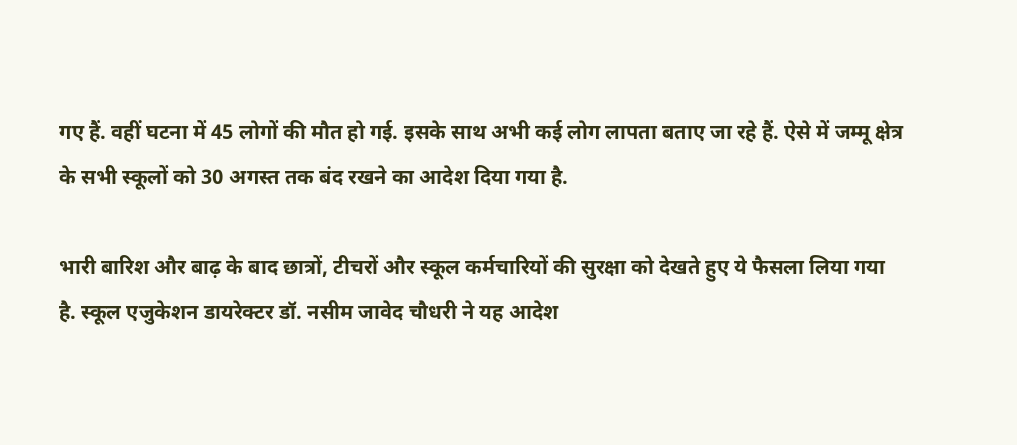गए हैं. वहीं घटना में 45 लोगों की मौत हो गई. इसके साथ अभी कई लोग लापता बताए जा रहे हैं. ऐसे में जम्मू क्षेत्र के सभी स्कूलों को 30 अगस्त तक बंद रखने का आदेश दिया गया है.

भारी बारिश और बाढ़ के बाद छात्रों, टीचरों और स्कूल कर्मचारियों की सुरक्षा को देखते हुए ये फैसला लिया गया है. स्कूल एजुकेशन डायरेक्टर डॉ. नसीम जावेद चौधरी ने यह आदेश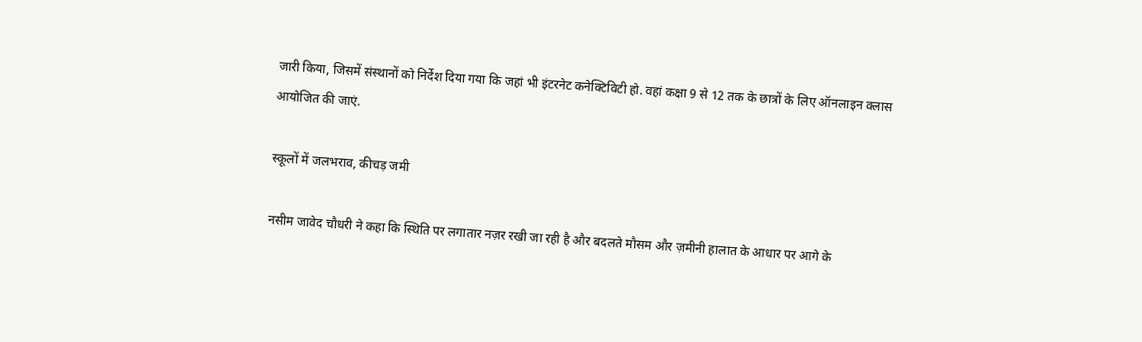जारी किया, जिसमें संस्थानों को निर्देश दिया गया कि जहां भी इंटरनेट कनेक्टिविटी हो. वहां कक्षा 9 से 12 तक के छात्रों के लिए ऑनलाइन क्लास आयोजित की जाएं.

स्कूलों में जलभराव, कीचड़ जमी

नसीम जावेद चौधरी ने कहा कि स्थिति पर लगातार नज़र रखी जा रही है और बदलते मौसम और ज़मीनी हालात के आधार पर आगे के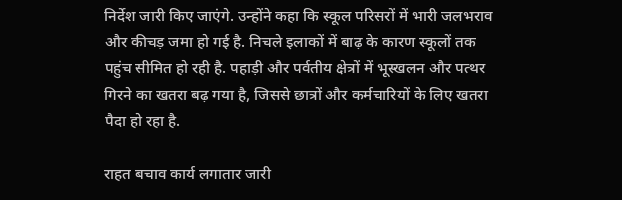निर्देश जारी किए जाएंगे. उन्होंने कहा कि स्कूल परिसरों में भारी जलभराव और कीचड़ जमा हो गई है. निचले इलाकों में बाढ़ के कारण स्कूलों तक पहुंच सीमित हो रही है. पहाड़ी और पर्वतीय क्षेत्रों में भूस्खलन और पत्थर गिरने का खतरा बढ़ गया है, जिससे छात्रों और कर्मचारियों के लिए खतरा पैदा हो रहा है.

राहत बचाव कार्य लगातार जारी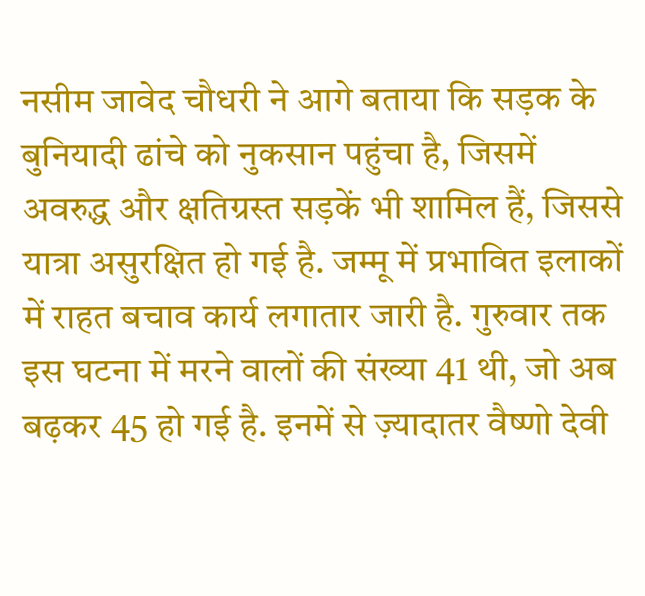नसीम जावेद चौधरी ने आगे बताया कि सड़क के बुनियादी ढांचे को नुकसान पहुंचा है, जिसमें अवरुद्ध और क्षतिग्रस्त सड़कें भी शामिल हैं, जिससे यात्रा असुरक्षित हो गई है. जम्मू में प्रभावित इलाकों में राहत बचाव कार्य लगातार जारी है. गुरुवार तक इस घटना में मरने वालों की संख्या 41 थी, जो अब बढ़कर 45 हो गई है. इनमें से ज़्यादातर वैष्णो देवी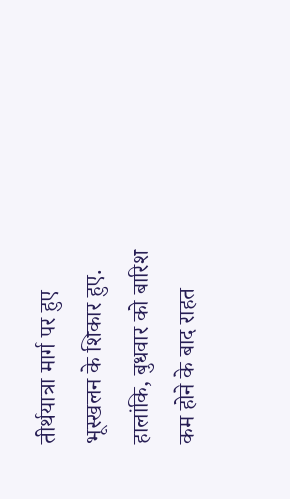तीर्थयात्रा मार्ग पर हुए भूस्खलन के शिकार हुए. हालांकि, बुधवार को बारिश कम होने के बाद राहत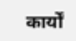कार्यों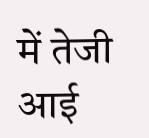में तेजी आई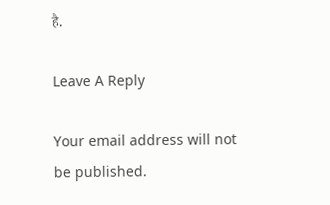है.

Leave A Reply

Your email address will not be published.